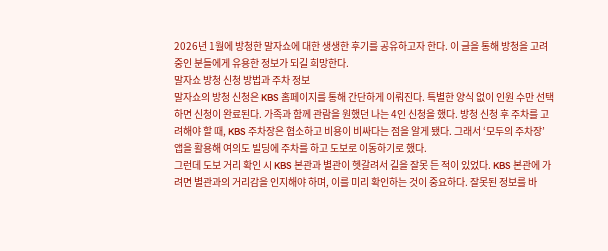2026년 1월에 방청한 말자쇼에 대한 생생한 후기를 공유하고자 한다. 이 글을 통해 방청을 고려 중인 분들에게 유용한 정보가 되길 희망한다.
말자쇼 방청 신청 방법과 주차 정보
말자쇼의 방청 신청은 KBS 홈페이지를 통해 간단하게 이뤄진다. 특별한 양식 없이 인원 수만 선택하면 신청이 완료된다. 가족과 함께 관람을 원했던 나는 4인 신청을 했다. 방청 신청 후 주차를 고려해야 할 때, KBS 주차장은 협소하고 비용이 비싸다는 점을 알게 됐다. 그래서 ‘모두의 주차장’ 앱을 활용해 여의도 빌딩에 주차를 하고 도보로 이동하기로 했다.
그런데 도보 거리 확인 시 KBS 본관과 별관이 헷갈려서 길을 잘못 든 적이 있었다. KBS 본관에 가려면 별관과의 거리감을 인지해야 하며, 이를 미리 확인하는 것이 중요하다. 잘못된 정보를 바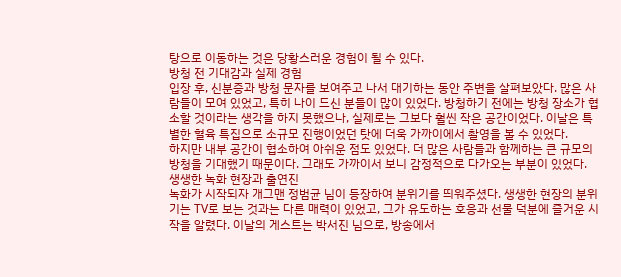탕으로 이동하는 것은 당황스러운 경험이 될 수 있다.
방청 전 기대감과 실제 경험
입장 후, 신분증과 방청 문자를 보여주고 나서 대기하는 동안 주변을 살펴보았다. 많은 사람들이 모여 있었고, 특히 나이 드신 분들이 많이 있었다. 방청하기 전에는 방청 장소가 협소할 것이라는 생각을 하지 못했으나, 실제로는 그보다 훨씬 작은 공간이었다. 이날은 특별한 혈육 특집으로 소규모 진행이었던 탓에 더욱 가까이에서 촬영을 볼 수 있었다.
하지만 내부 공간이 협소하여 아쉬운 점도 있었다. 더 많은 사람들과 함께하는 큰 규모의 방청을 기대했기 때문이다. 그래도 가까이서 보니 감정적으로 다가오는 부분이 있었다.
생생한 녹화 현장과 출연진
녹화가 시작되자 개그맨 정범균 님이 등장하여 분위기를 띄워주셨다. 생생한 현장의 분위기는 TV로 보는 것과는 다른 매력이 있었고, 그가 유도하는 호응과 선물 덕분에 즐거운 시작을 알렸다. 이날의 게스트는 박서진 님으로, 방송에서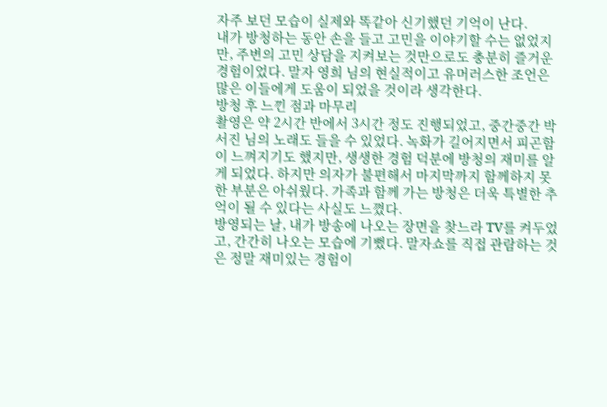자주 보던 모습이 실제와 똑같아 신기했던 기억이 난다.
내가 방청하는 동안 손을 들고 고민을 이야기할 수는 없었지만, 주변의 고민 상담을 지켜보는 것만으로도 충분히 즐거운 경험이었다. 말자 영희 님의 현실적이고 유머러스한 조언은 많은 이들에게 도움이 되었을 것이라 생각한다.
방청 후 느낀 점과 마무리
촬영은 약 2시간 반에서 3시간 정도 진행되었고, 중간중간 박서진 님의 노래도 들을 수 있었다. 녹화가 길어지면서 피곤함이 느껴지기도 했지만, 생생한 경험 덕분에 방청의 재미를 알게 되었다. 하지만 의자가 불편해서 마지막까지 함께하지 못한 부분은 아쉬웠다. 가족과 함께 가는 방청은 더욱 특별한 추억이 될 수 있다는 사실도 느꼈다.
방영되는 날, 내가 방송에 나오는 장면을 찾느라 TV를 켜두었고, 간간히 나오는 모습에 기뻤다. 말자쇼를 직접 관람하는 것은 정말 재미있는 경험이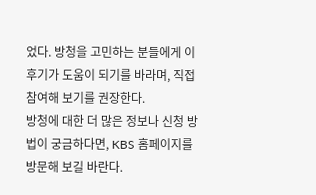었다. 방청을 고민하는 분들에게 이 후기가 도움이 되기를 바라며, 직접 참여해 보기를 권장한다.
방청에 대한 더 많은 정보나 신청 방법이 궁금하다면, KBS 홈페이지를 방문해 보길 바란다.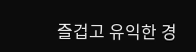즐겁고 유익한 경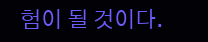험이 될 것이다.